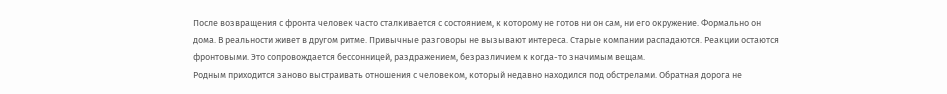После возвращения с фронта человек часто сталкивается с состоянием, к которому не готов ни он сам, ни его окружение. Формально он дома. В реальности живет в другом ритме. Привычные разговоры не вызывают интереса. Старые компании распадаются. Реакции остаются фронтовыми. Это сопровождается бессонницей, раздражением, безразличием к когда-то значимым вещам.
Родным приходится заново выстраивать отношения с человеком, который недавно находился под обстрелами. Обратная дорога не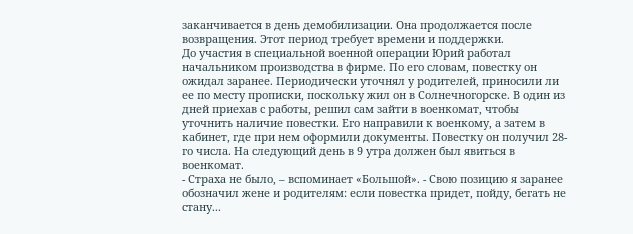заканчивается в день демобилизации. Она продолжается после возвращения. Этот период требует времени и поддержки.
До участия в специальной военной операции Юрий работал начальником производства в фирме. По его словам, повестку он ожидал заранее. Периодически уточнял у родителей, приносили ли ее по месту прописки, поскольку жил он в Солнечногорске. В один из дней приехав с работы, решил сам зайти в военкомат, чтобы уточнить наличие повестки. Его направили к военкому, а затем в кабинет, где при нем оформили документы. Повестку он получил 28-го числа. На следующий день в 9 утра должен был явиться в военкомат.
- Страха не было, – вспоминает «Большой». - Свою позицию я заранее обозначил жене и родителям: если повестка придет, пойду, бегать не стану...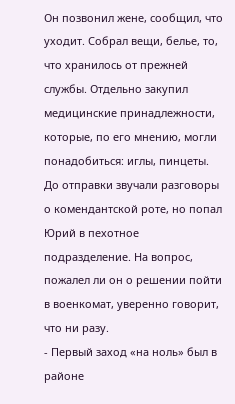Он позвонил жене, сообщил, что уходит. Собрал вещи, белье, то, что хранилось от прежней службы. Отдельно закупил медицинские принадлежности, которые, по его мнению, могли понадобиться: иглы, пинцеты.
До отправки звучали разговоры о комендантской роте, но попал Юрий в пехотное подразделение. На вопрос, пожалел ли он о решении пойти в военкомат, уверенно говорит, что ни разу.
- Первый заход «на ноль» был в районе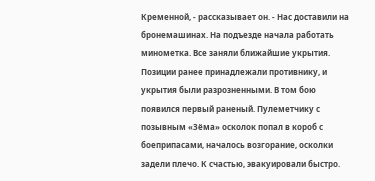Кременной, - рассказывает он. - Нас доставили на бронемашинах. На подъезде начала работать минометка. Все заняли ближайшие укрытия. Позиции ранее принадлежали противнику, и укрытия были разрозненными. В том бою появился первый раненый. Пулеметчику с позывным «Зёма» осколок попал в короб с боеприпасами, началось возгорание, осколки задели плечо. К счастью, эвакуировали быстро.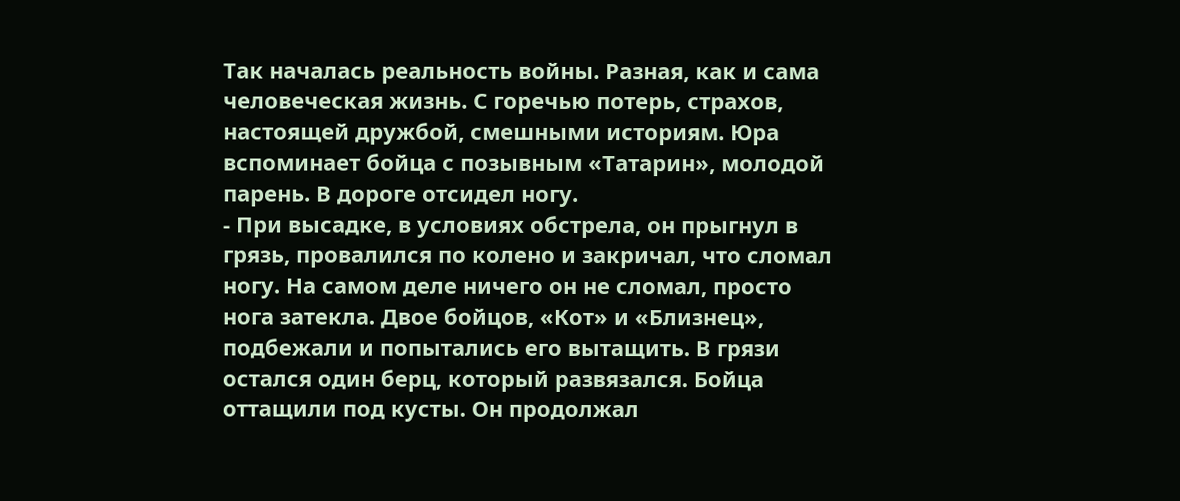Так началась реальность войны. Разная, как и сама человеческая жизнь. С горечью потерь, страхов, настоящей дружбой, смешными историям. Юра вспоминает бойца с позывным «Татарин», молодой парень. В дороге отсидел ногу.
- При высадке, в условиях обстрела, он прыгнул в грязь, провалился по колено и закричал, что сломал ногу. На самом деле ничего он не сломал, просто нога затекла. Двое бойцов, «Кот» и «Близнец», подбежали и попытались его вытащить. В грязи остался один берц, который развязался. Бойца оттащили под кусты. Он продолжал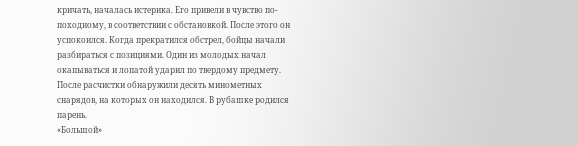кричать, началась истерика. Его привели в чувство по-походному, в соответствии с обстановкой. После этого он успокоился. Когда прекратился обстрел, бойцы начали разбираться с позициями. Один из молодых начал окапываться и лопатой ударил по твердому предмету. После расчистки обнаружили десять минометных снарядов, на которых он находился. В рубашке родился парень.
«Большой»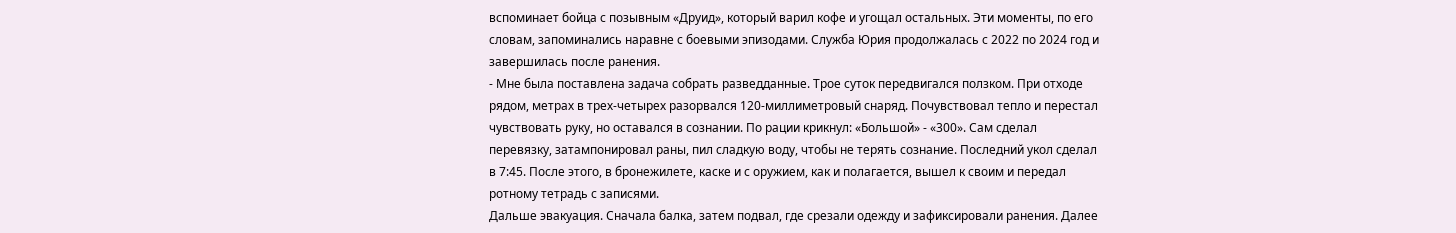вспоминает бойца с позывным «Друид», который варил кофе и угощал остальных. Эти моменты, по его словам, запоминались наравне с боевыми эпизодами. Служба Юрия продолжалась с 2022 по 2024 год и завершилась после ранения.
- Мне была поставлена задача собрать разведданные. Трое суток передвигался ползком. При отходе рядом, метрах в трех-четырех разорвался 120-миллиметровый снаряд. Почувствовал тепло и перестал чувствовать руку, но оставался в сознании. По рации крикнул: «Большой» - «300». Сам сделал перевязку, затампонировал раны, пил сладкую воду, чтобы не терять сознание. Последний укол сделал в 7:45. После этого, в бронежилете, каске и с оружием, как и полагается, вышел к своим и передал ротному тетрадь с записями.
Дальше эвакуация. Сначала балка, затем подвал, где срезали одежду и зафиксировали ранения. Далее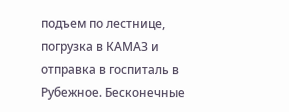подъем по лестнице, погрузка в КАМАЗ и отправка в госпиталь в Рубежное. Бесконечные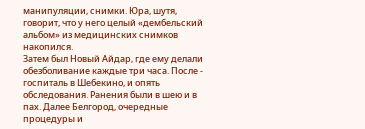манипуляции, снимки. Юра, шутя, говорит, что у него целый «дембельский альбом» из медицинских снимков накопился.
Затем был Новый Айдар, где ему делали обезболивание каждые три часа. После - госпиталь в Шебекино, и опять обследования. Ранения были в шею и в пах. Далее Белгород, очередные процедуры и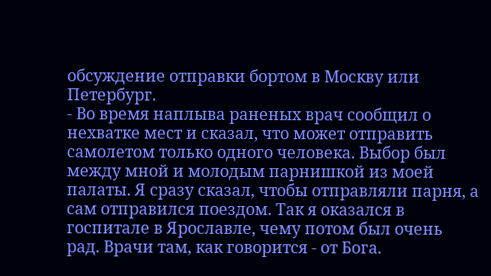обсуждение отправки бортом в Москву или Петербург.
- Во время наплыва раненых врач сообщил о нехватке мест и сказал, что может отправить самолетом только одного человека. Выбор был между мной и молодым парнишкой из моей палаты. Я сразу сказал, чтобы отправляли парня, а сам отправился поездом. Так я оказался в госпитале в Ярославле, чему потом был очень рад. Врачи там, как говорится - от Бога.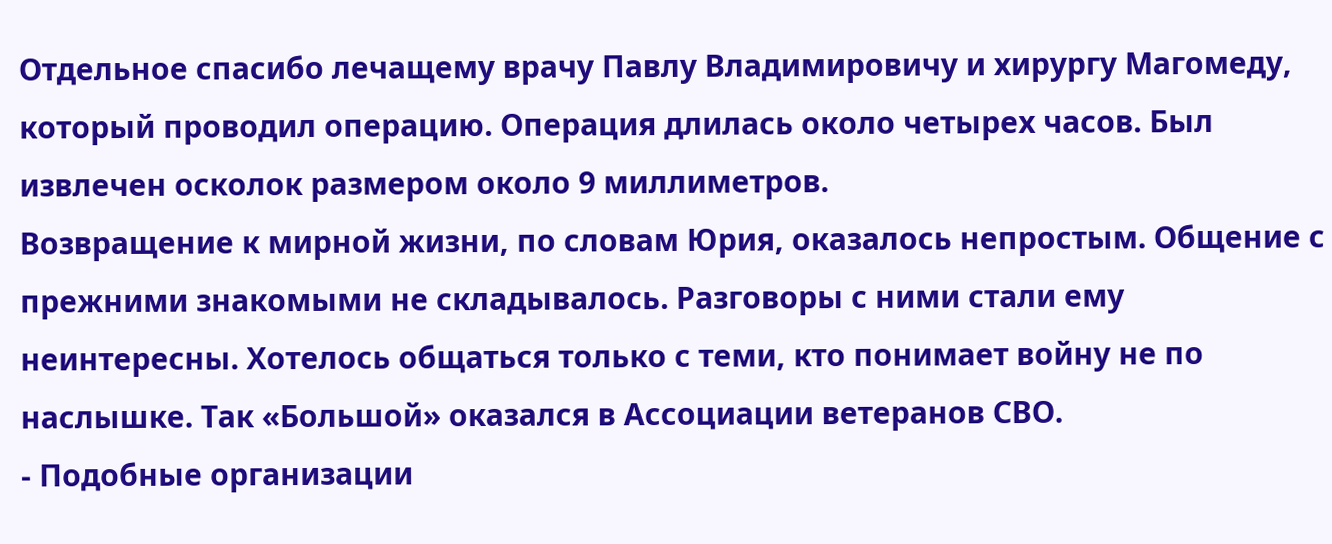Отдельное спасибо лечащему врачу Павлу Владимировичу и хирургу Магомеду, который проводил операцию. Операция длилась около четырех часов. Был извлечен осколок размером около 9 миллиметров.
Возвращение к мирной жизни, по словам Юрия, оказалось непростым. Общение с прежними знакомыми не складывалось. Разговоры с ними стали ему неинтересны. Хотелось общаться только с теми, кто понимает войну не по наслышке. Так «Большой» оказался в Ассоциации ветеранов СВО.
- Подобные организации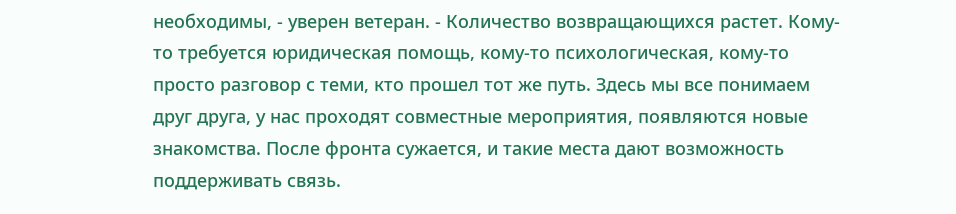необходимы, - уверен ветеран. - Количество возвращающихся растет. Кому-то требуется юридическая помощь, кому-то психологическая, кому-то просто разговор с теми, кто прошел тот же путь. Здесь мы все понимаем друг друга, у нас проходят совместные мероприятия, появляются новые знакомства. После фронта сужается, и такие места дают возможность поддерживать связь.